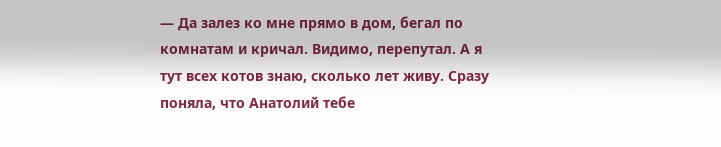— Да залез ко мне прямо в дом, бегал по комнатам и кричал. Видимо, перепутал. А я тут всех котов знаю, сколько лет живу. Сразу поняла, что Анатолий тебе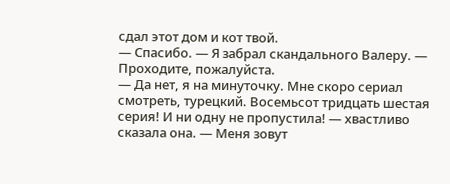сдал этот дом и кот твой.
— Спасибо. — Я забрал скандального Валеру. — Проходите, пожалуйста.
— Да нет, я на минуточку. Мне скоро сериал смотреть, турецкий. Восемьсот тридцать шестая серия! И ни одну не пропустила! — хвастливо сказала она. — Меня зовут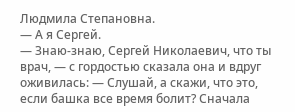Людмила Степановна.
— А я Сергей.
— Знаю-знаю, Сергей Николаевич, что ты врач, — с гордостью сказала она и вдруг оживилась: — Слушай, а скажи, что это, если башка все время болит? Сначала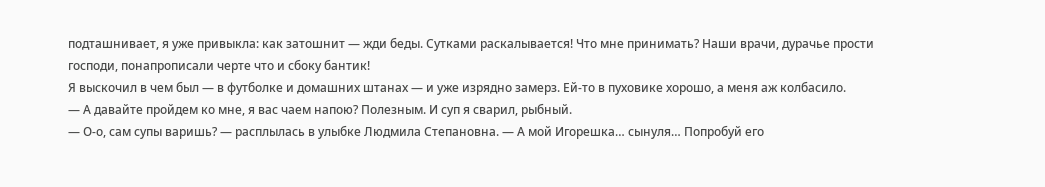подташнивает, я уже привыкла: как затошнит — жди беды. Сутками раскалывается! Что мне принимать? Наши врачи, дурачье прости господи, понапрописали черте что и сбоку бантик!
Я выскочил в чем был — в футболке и домашних штанах — и уже изрядно замерз. Ей-то в пуховике хорошо, а меня аж колбасило.
— А давайте пройдем ко мне, я вас чаем напою? Полезным. И суп я сварил, рыбный.
— О-о, сам супы варишь? — расплылась в улыбке Людмила Степановна. — А мой Игорешка… сынуля… Попробуй его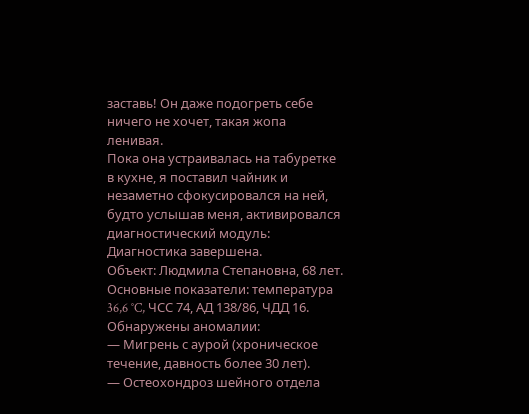заставь! Он даже подогреть себе ничего не хочет, такая жопа ленивая.
Пока она устраивалась на табуретке в кухне, я поставил чайник и незаметно сфокусировался на ней, будто услышав меня, активировался диагностический модуль:
Диагностика завершена.
Объект: Людмила Степановна, 68 лет.
Основные показатели: температура 36,6 °C, ЧСС 74, АД 138/86, ЧДД 16.
Обнаружены аномалии:
— Мигрень с аурой (хроническое течение, давность более 30 лет).
— Остеохондроз шейного отдела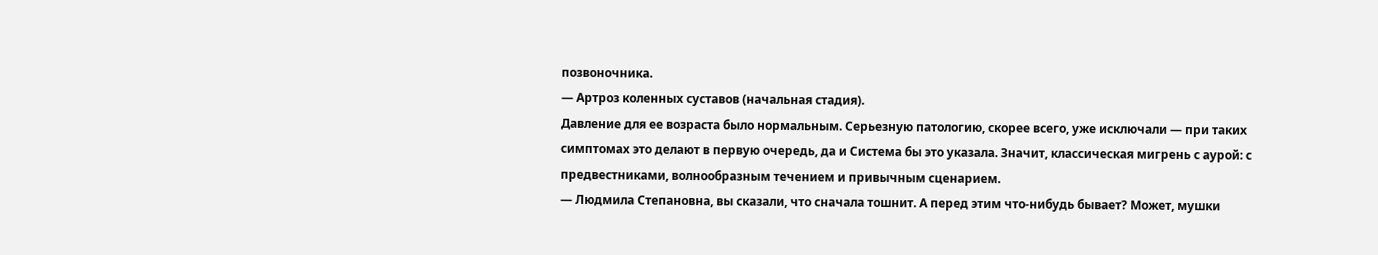позвоночника.
— Артроз коленных суставов (начальная стадия).
Давление для ее возраста было нормальным. Серьезную патологию, скорее всего, уже исключали — при таких симптомах это делают в первую очередь, да и Система бы это указала. Значит, классическая мигрень с аурой: с предвестниками, волнообразным течением и привычным сценарием.
— Людмила Степановна, вы сказали, что сначала тошнит. А перед этим что-нибудь бывает? Может, мушки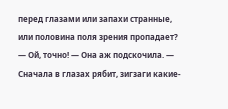перед глазами или запахи странные, или половина поля зрения пропадает?
— Ой, точно! — Она аж подскочила. — Сначала в глазах рябит, зигзаги какие-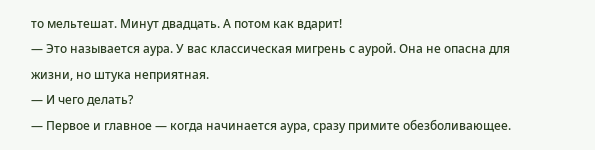то мельтешат. Минут двадцать. А потом как вдарит!
— Это называется аура. У вас классическая мигрень с аурой. Она не опасна для жизни, но штука неприятная.
— И чего делать?
— Первое и главное — когда начинается аура, сразу примите обезболивающее.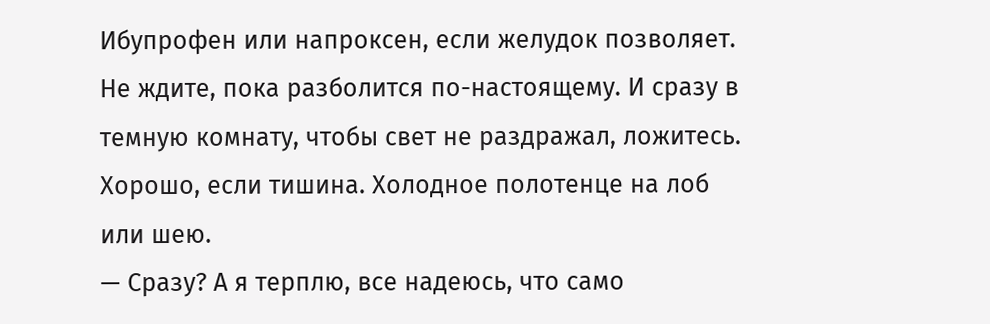Ибупрофен или напроксен, если желудок позволяет. Не ждите, пока разболится по-настоящему. И сразу в темную комнату, чтобы свет не раздражал, ложитесь. Хорошо, если тишина. Холодное полотенце на лоб или шею.
— Сразу? А я терплю, все надеюсь, что само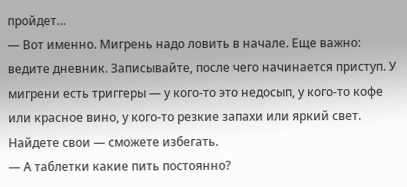пройдет…
— Вот именно. Мигрень надо ловить в начале. Еще важно: ведите дневник. Записывайте, после чего начинается приступ. У мигрени есть триггеры — у кого-то это недосып, у кого-то кофе или красное вино, у кого-то резкие запахи или яркий свет. Найдете свои — сможете избегать.
— А таблетки какие пить постоянно?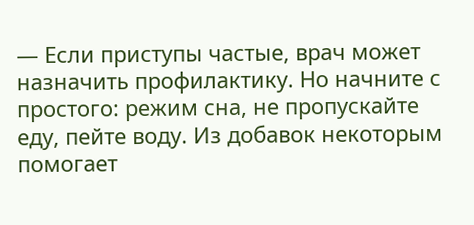— Если приступы частые, врач может назначить профилактику. Но начните с простого: режим сна, не пропускайте еду, пейте воду. Из добавок некоторым помогает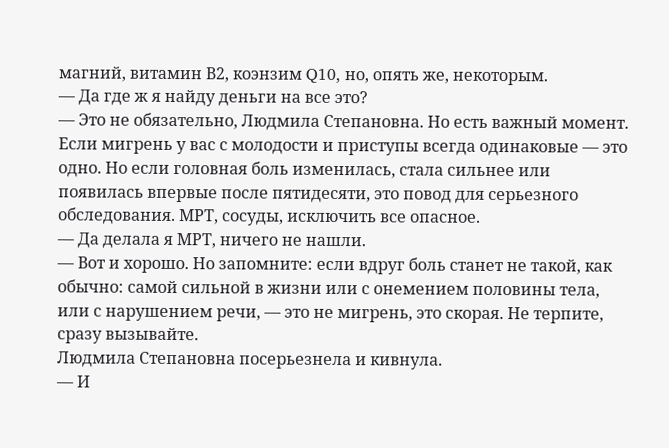магний, витамин В2, коэнзим Q10, но, опять же, некоторым.
— Да где ж я найду деньги на все это?
— Это не обязательно, Людмила Степановна. Но есть важный момент. Если мигрень у вас с молодости и приступы всегда одинаковые — это одно. Но если головная боль изменилась, стала сильнее или появилась впервые после пятидесяти, это повод для серьезного обследования. МРТ, сосуды, исключить все опасное.
— Да делала я МРТ, ничего не нашли.
— Вот и хорошо. Но запомните: если вдруг боль станет не такой, как обычно: самой сильной в жизни или с онемением половины тела, или с нарушением речи, — это не мигрень, это скорая. Не терпите, сразу вызывайте.
Людмила Степановна посерьезнела и кивнула.
— И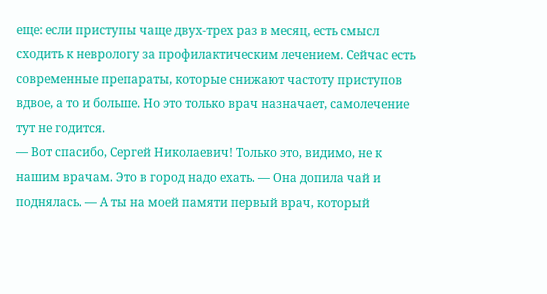еще: если приступы чаще двух-трех раз в месяц, есть смысл сходить к неврологу за профилактическим лечением. Сейчас есть современные препараты, которые снижают частоту приступов вдвое, а то и больше. Но это только врач назначает, самолечение тут не годится.
— Вот спасибо, Сергей Николаевич! Только это, видимо, не к нашим врачам. Это в город надо ехать. — Она допила чай и поднялась. — А ты на моей памяти первый врач, который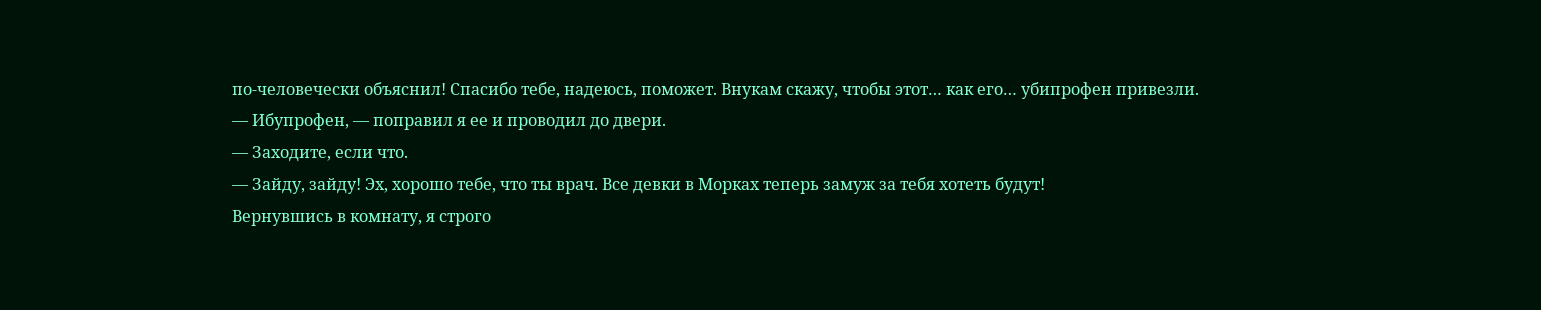по-человечески объяснил! Спасибо тебе, надеюсь, поможет. Внукам скажу, чтобы этот… как его… убипрофен привезли.
— Ибупрофен, — поправил я ее и проводил до двери.
— Заходите, если что.
— Зайду, зайду! Эх, хорошо тебе, что ты врач. Все девки в Морках теперь замуж за тебя хотеть будут!
Вернувшись в комнату, я строго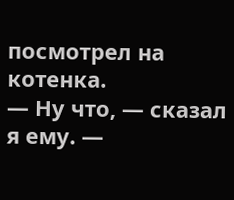посмотрел на котенка.
— Ну что, — сказал я ему. —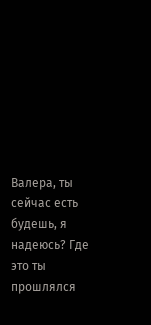Валера, ты сейчас есть будешь, я надеюсь? Где это ты прошлялся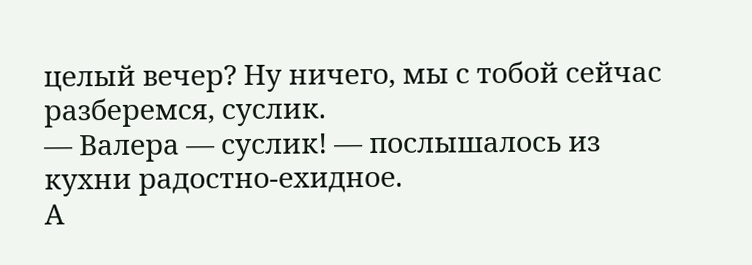целый вечер? Ну ничего, мы с тобой сейчас разберемся, суслик.
— Валера — суслик! — послышалось из кухни радостно-ехидное.
А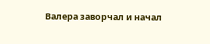Валера заворчал и начал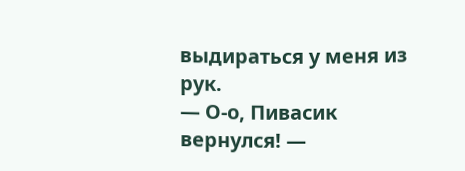выдираться у меня из рук.
— О-о, Пивасик вернулся! —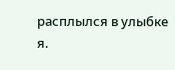расплылся в улыбке я.